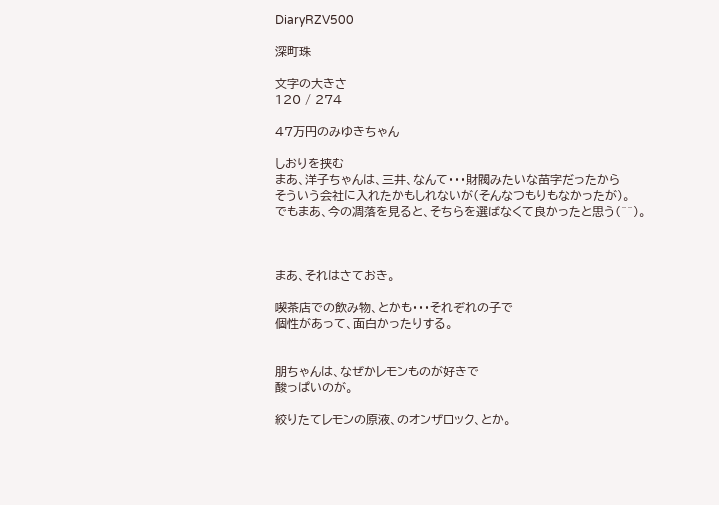DiaryRZV500

深町珠

文字の大きさ
120 / 274

47万円のみゆきちゃん

しおりを挟む
まあ、洋子ちゃんは、三井、なんて・・・財閥みたいな苗字だったから
そういう会社に入れたかもしれないが(そんなつもりもなかったが)。
でもまあ、今の凋落を見ると、そちらを選ばなくて良かったと思う(^^)。



まあ、それはさておき。

喫茶店での飲み物、とかも・・・それぞれの子で
個性があって、面白かったりする。


朋ちゃんは、なぜかレモンものが好きで
酸っぱいのが。

絞りたてレモンの原液、のオンザロック、とか。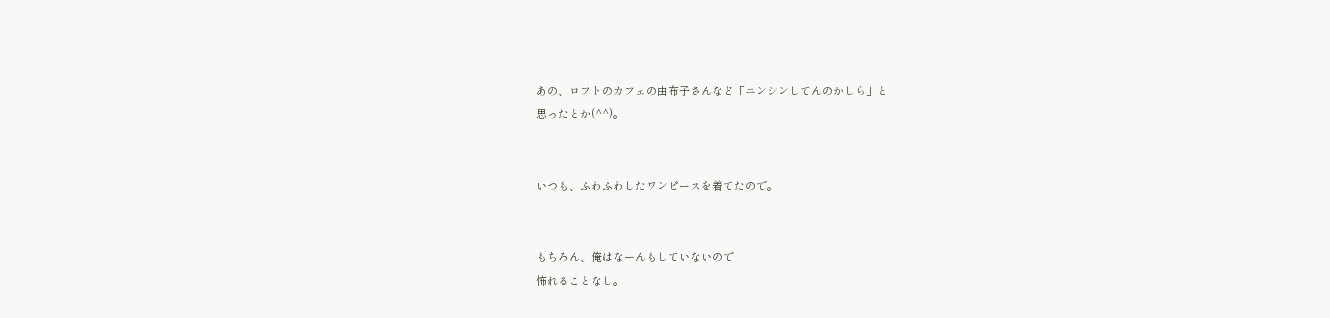あの、ロフトのカフェの由布子さんなど「ニンシンしてんのかしら」と
思ったとか(^^)。


いつも、ふわふわしたワンピースを着てたので。


もちろん、俺はなーんもしていないので
怖れることなし。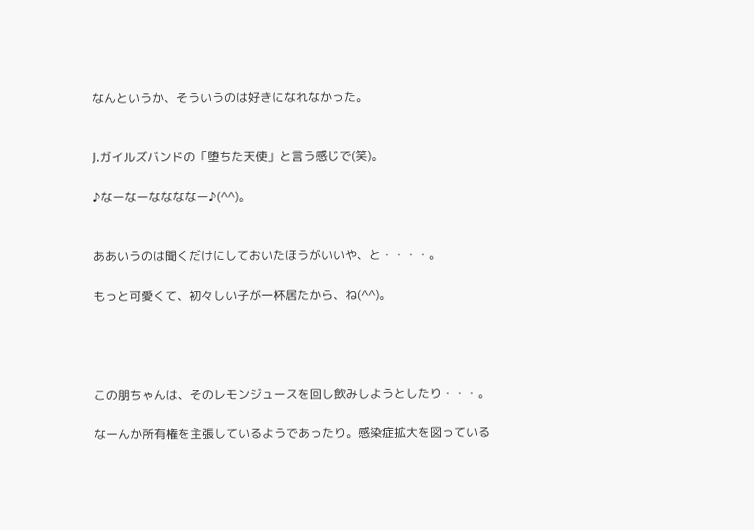なんというか、そういうのは好きになれなかった。


J.ガイルズバンドの「堕ちた天使」と言う感じで(笑)。

♪なーなーななななー♪(^^)。


ああいうのは聞くだけにしておいたほうがいいや、と・・・・。

もっと可愛くて、初々しい子が一杯居たから、ね(^^)。




この朋ちゃんは、そのレモンジュースを回し飲みしようとしたり・・・。

なーんか所有権を主張しているようであったり。感染症拡大を図っている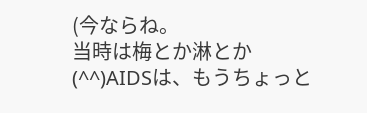(今ならね。
当時は梅とか淋とか(^^)AIDSは、もうちょっと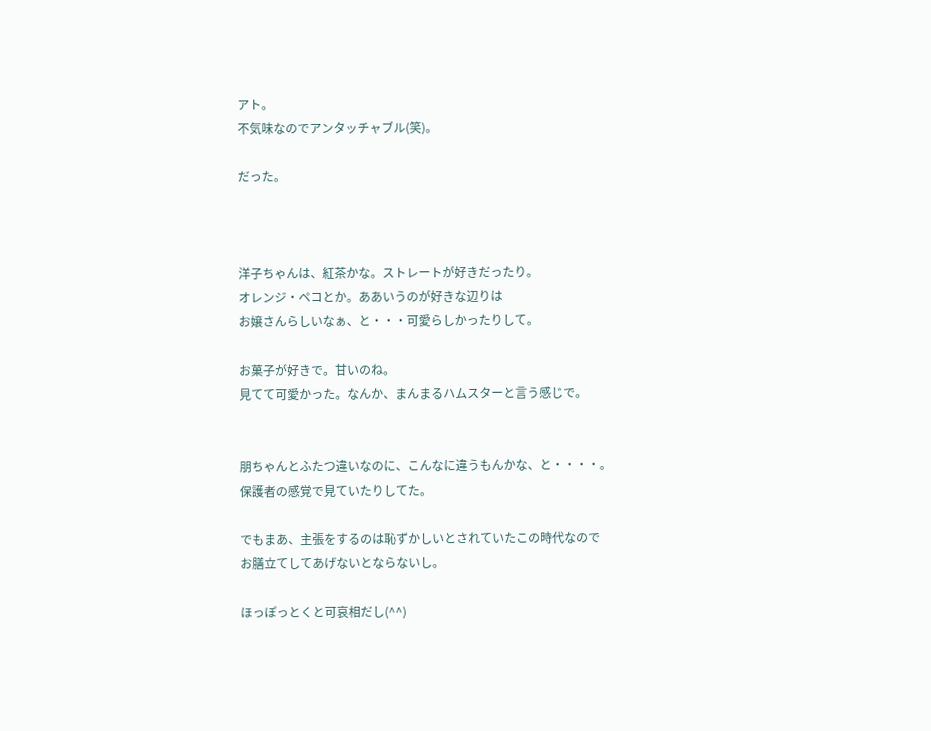アト。
不気味なのでアンタッチャブル(笑)。

だった。



洋子ちゃんは、紅茶かな。ストレートが好きだったり。
オレンジ・ペコとか。ああいうのが好きな辺りは
お嬢さんらしいなぁ、と・・・可愛らしかったりして。

お菓子が好きで。甘いのね。
見てて可愛かった。なんか、まんまるハムスターと言う感じで。


朋ちゃんとふたつ違いなのに、こんなに違うもんかな、と・・・・。
保護者の感覚で見ていたりしてた。

でもまあ、主張をするのは恥ずかしいとされていたこの時代なので
お膳立てしてあげないとならないし。

ほっぽっとくと可哀相だし(^^)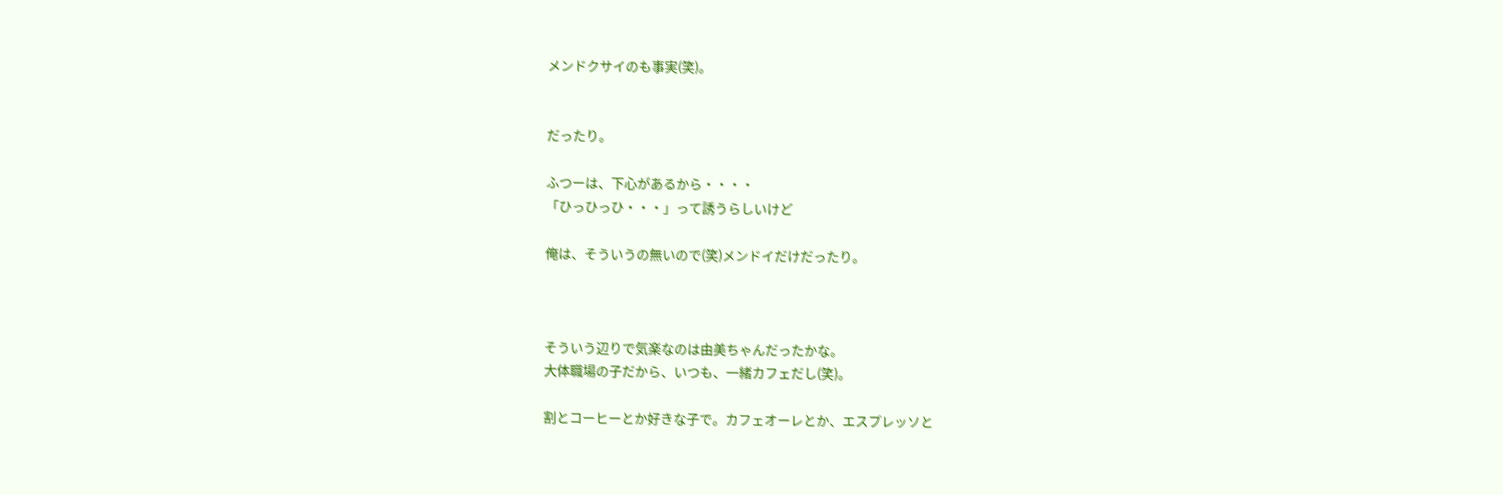メンドクサイのも事実(笑)。


だったり。

ふつーは、下心があるから・・・・
「ひっひっひ・・・」って誘うらしいけど

俺は、そういうの無いので(笑)メンドイだけだったり。



そういう辺りで気楽なのは由美ちゃんだったかな。
大体職場の子だから、いつも、一緒カフェだし(笑)。

割とコーヒーとか好きな子で。カフェオーレとか、エスプレッソと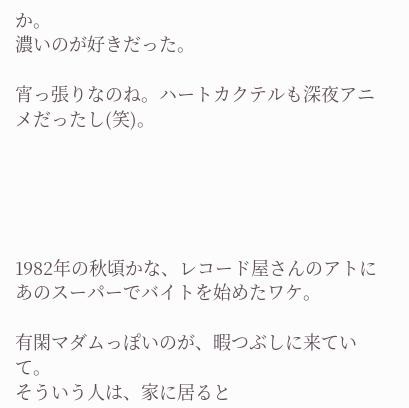か。
濃いのが好きだった。

宵っ張りなのね。ハートカクテルも深夜アニメだったし(笑)。





1982年の秋頃かな、レコード屋さんのアトに
あのスーパーでバイトを始めたワケ。

有閑マダムっぽいのが、暇つぶしに来ていて。
そういう人は、家に居ると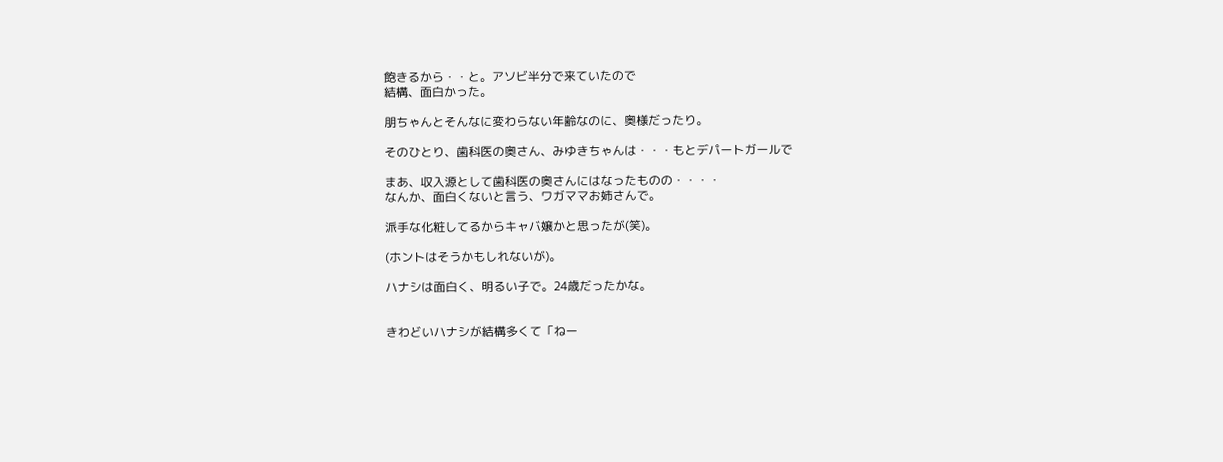飽きるから・・と。アソビ半分で来ていたので
結構、面白かった。

朋ちゃんとそんなに変わらない年齢なのに、奥様だったり。

そのひとり、歯科医の奥さん、みゆきちゃんは・・・もとデパートガールで

まあ、収入源として歯科医の奥さんにはなったものの・・・・
なんか、面白くないと言う、ワガママお姉さんで。

派手な化粧してるからキャバ嬢かと思ったが(笑)。

(ホントはそうかもしれないが)。

ハナシは面白く、明るい子で。24歳だったかな。


きわどいハナシが結構多くて「ねー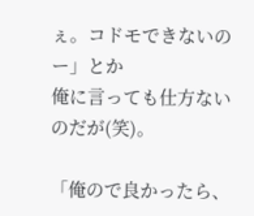ぇ。コドモできないのー」とか
俺に言っても仕方ないのだが(笑)。

「俺ので良かったら、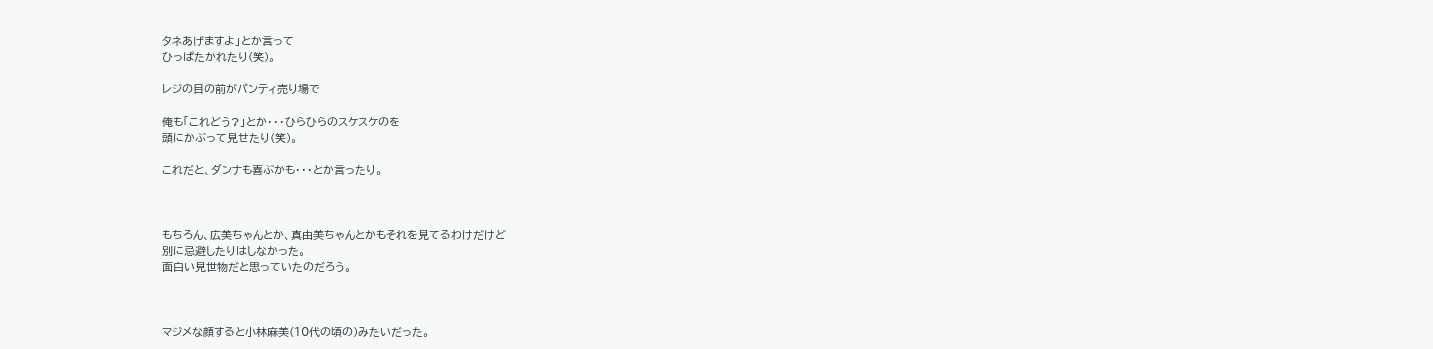タネあげますよ」とか言って
ひっぱたかれたり(笑)。

レジの目の前がパンティ売り場で

俺も「これどう?」とか・・・ひらひらのスケスケのを
頭にかぶって見せたり(笑)。

これだと、ダンナも喜ぶかも・・・とか言ったり。



もちろん、広美ちゃんとか、真由美ちゃんとかもそれを見てるわけだけど
別に忌避したりはしなかった。
面白い見世物だと思っていたのだろう。



マジメな顔すると小林麻美(10代の頃の)みたいだった。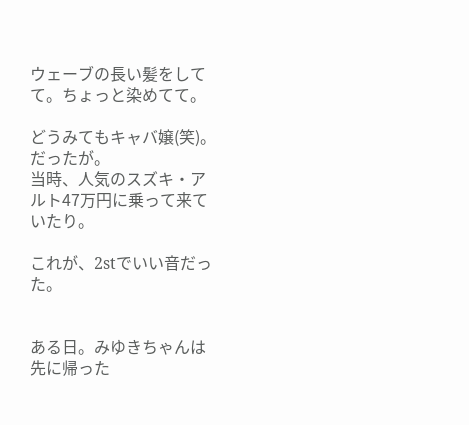ウェーブの長い髪をしてて。ちょっと染めてて。

どうみてもキャバ嬢(笑)。だったが。
当時、人気のスズキ・アルト47万円に乗って来ていたり。

これが、2stでいい音だった。


ある日。みゆきちゃんは先に帰った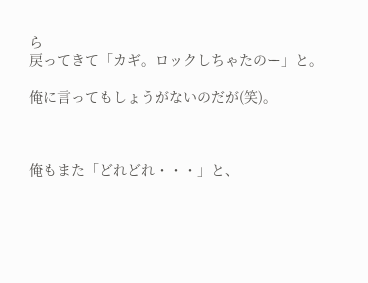ら
戻ってきて「カギ。ロックしちゃたのー」と。

俺に言ってもしょうがないのだが(笑)。



俺もまた「どれどれ・・・」と、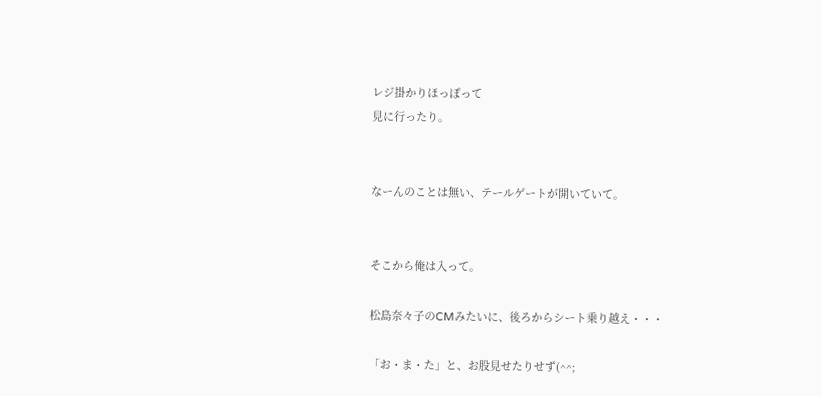レジ掛かりほっぽって
見に行ったり。


なーんのことは無い、テールゲートが開いていて。


そこから俺は入って。

松島奈々子のCMみたいに、後ろからシート乗り越え・・・

「お・ま・た」と、お股見せたりせず(^^;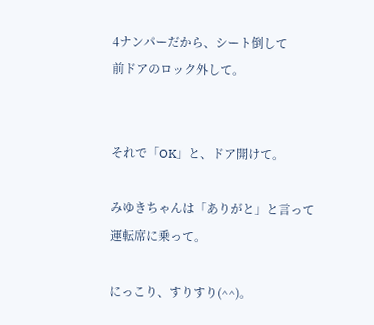4ナンパーだから、シート倒して
前ドアのロック外して。


それで「OK」と、ドア開けて。

みゆきちゃんは「ありがと」と言って
運転席に乗って。

にっこり、すりすり(^^)。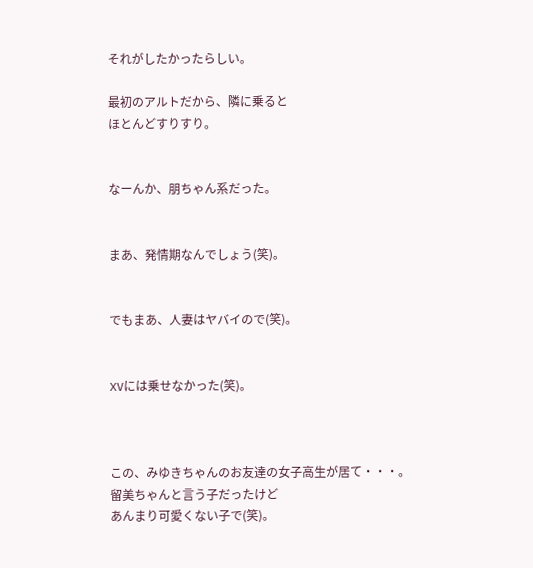それがしたかったらしい。

最初のアルトだから、隣に乗ると
ほとんどすりすり。


なーんか、朋ちゃん系だった。


まあ、発情期なんでしょう(笑)。


でもまあ、人妻はヤバイので(笑)。


XVには乗せなかった(笑)。



この、みゆきちゃんのお友達の女子高生が居て・・・。
留美ちゃんと言う子だったけど
あんまり可愛くない子で(笑)。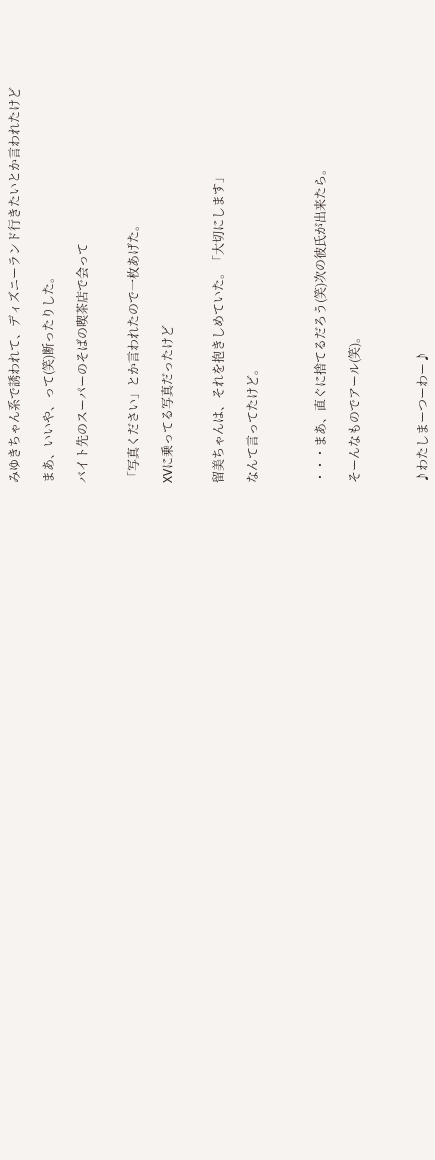みゆきちゃん系で誘われて、ディズニーランド行きたいとか言われたけど

まあ、いいや、って(笑)断ったりした。

バイト先のスーパーのそばの喫茶店で会って


「写真ください」とか言われたので一枚あげた。

XVに乗ってる写真だったけど


留美ちゃんは、それを抱きしめていた。「大切にします」

なんて言ってたけど。



・・・まあ、直ぐに捨てるだろう(笑)次の彼氏が出来たら。

そーんなものでアール(笑)。



♪わたしまーつーわー♪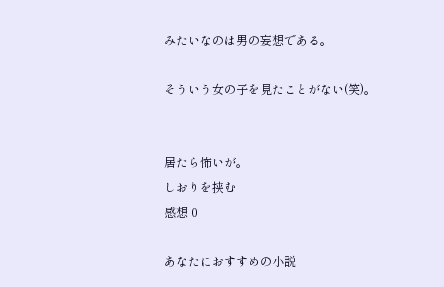みたいなのは男の妄想である。

そういう女の子を見たことがない(笑)。


居たら怖いが。
しおりを挟む
感想 0

あなたにおすすめの小説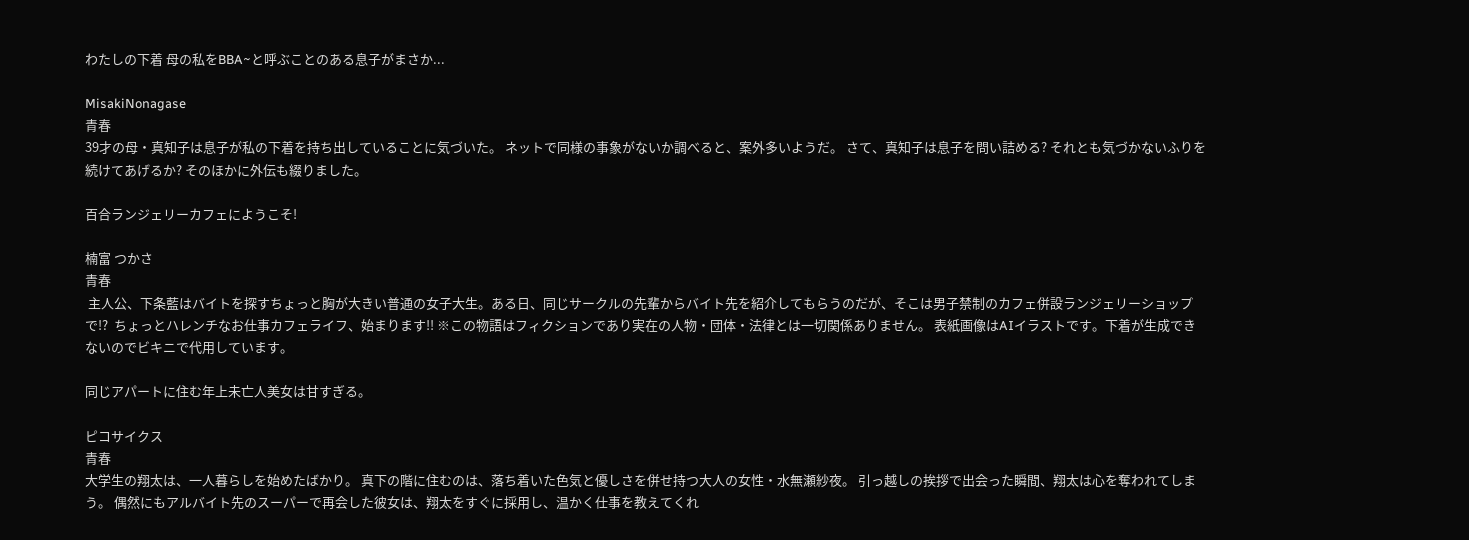わたしの下着 母の私をBBA~と呼ぶことのある息子がまさか...

MisakiNonagase
青春
39才の母・真知子は息子が私の下着を持ち出していることに気づいた。 ネットで同様の事象がないか調べると、案外多いようだ。 さて、真知子は息子を問い詰める? それとも気づかないふりを続けてあげるか? そのほかに外伝も綴りました。

百合ランジェリーカフェにようこそ!

楠富 つかさ
青春
 主人公、下条藍はバイトを探すちょっと胸が大きい普通の女子大生。ある日、同じサークルの先輩からバイト先を紹介してもらうのだが、そこは男子禁制のカフェ併設ランジェリーショップで!?  ちょっとハレンチなお仕事カフェライフ、始まります!! ※この物語はフィクションであり実在の人物・団体・法律とは一切関係ありません。 表紙画像はAIイラストです。下着が生成できないのでビキニで代用しています。

同じアパートに住む年上未亡人美女は甘すぎる。

ピコサイクス
青春
大学生の翔太は、一人暮らしを始めたばかり。 真下の階に住むのは、落ち着いた色気と優しさを併せ持つ大人の女性・水無瀬紗夜。 引っ越しの挨拶で出会った瞬間、翔太は心を奪われてしまう。 偶然にもアルバイト先のスーパーで再会した彼女は、翔太をすぐに採用し、温かく仕事を教えてくれ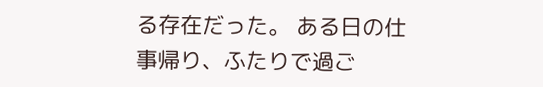る存在だった。 ある日の仕事帰り、ふたりで過ご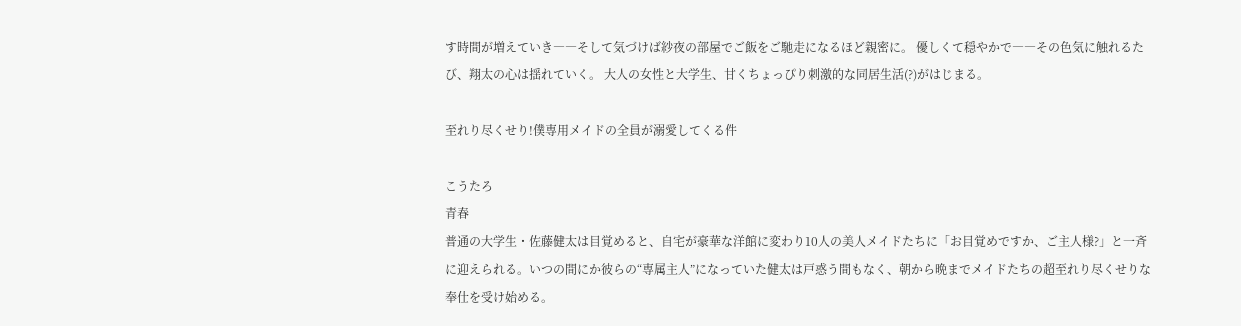す時間が増えていき――そして気づけば紗夜の部屋でご飯をご馳走になるほど親密に。 優しくて穏やかで――その色気に触れるたび、翔太の心は揺れていく。 大人の女性と大学生、甘くちょっぴり刺激的な同居生活(?)がはじまる。

至れり尽くせり!僕専用メイドの全員が溺愛してくる件

こうたろ
青春
普通の大学生・佐藤健太は目覚めると、自宅が豪華な洋館に変わり10人の美人メイドたちに「お目覚めですか、ご主人様?」と一斉に迎えられる。いつの間にか彼らの“専属主人”になっていた健太は戸惑う間もなく、朝から晩までメイドたちの超至れり尽くせりな奉仕を受け始める。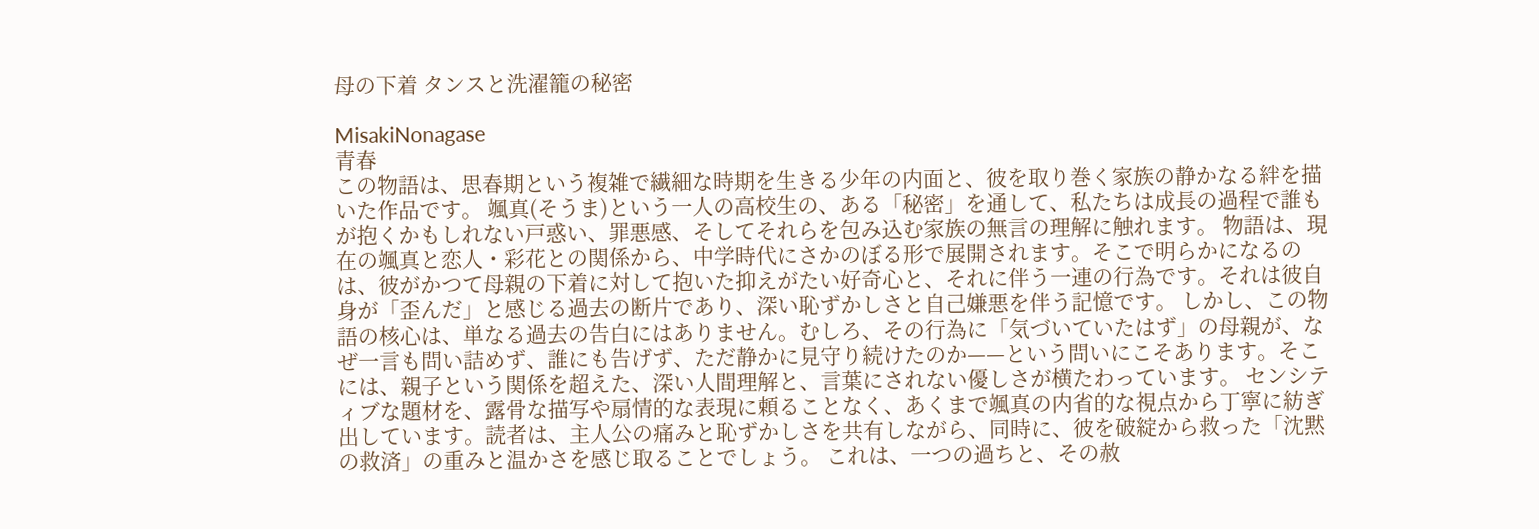母の下着 タンスと洗濯籠の秘密

MisakiNonagase
青春
この物語は、思春期という複雑で繊細な時期を生きる少年の内面と、彼を取り巻く家族の静かなる絆を描いた作品です。 颯真(そうま)という一人の高校生の、ある「秘密」を通して、私たちは成長の過程で誰もが抱くかもしれない戸惑い、罪悪感、そしてそれらを包み込む家族の無言の理解に触れます。 物語は、現在の颯真と恋人・彩花との関係から、中学時代にさかのぼる形で展開されます。そこで明らかになるのは、彼がかつて母親の下着に対して抱いた抑えがたい好奇心と、それに伴う一連の行為です。それは彼自身が「歪んだ」と感じる過去の断片であり、深い恥ずかしさと自己嫌悪を伴う記憶です。 しかし、この物語の核心は、単なる過去の告白にはありません。むしろ、その行為に「気づいていたはず」の母親が、なぜ一言も問い詰めず、誰にも告げず、ただ静かに見守り続けたのか——という問いにこそあります。そこには、親子という関係を超えた、深い人間理解と、言葉にされない優しさが横たわっています。 センシティブな題材を、露骨な描写や扇情的な表現に頼ることなく、あくまで颯真の内省的な視点から丁寧に紡ぎ出しています。読者は、主人公の痛みと恥ずかしさを共有しながら、同時に、彼を破綻から救った「沈黙の救済」の重みと温かさを感じ取ることでしょう。 これは、一つの過ちと、その赦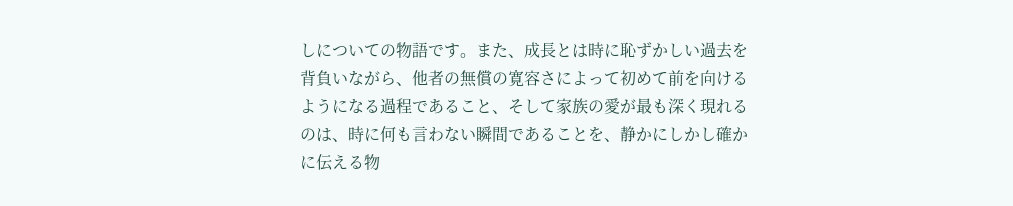しについての物語です。また、成長とは時に恥ずかしい過去を背負いながら、他者の無償の寛容さによって初めて前を向けるようになる過程であること、そして家族の愛が最も深く現れるのは、時に何も言わない瞬間であることを、静かにしかし確かに伝える物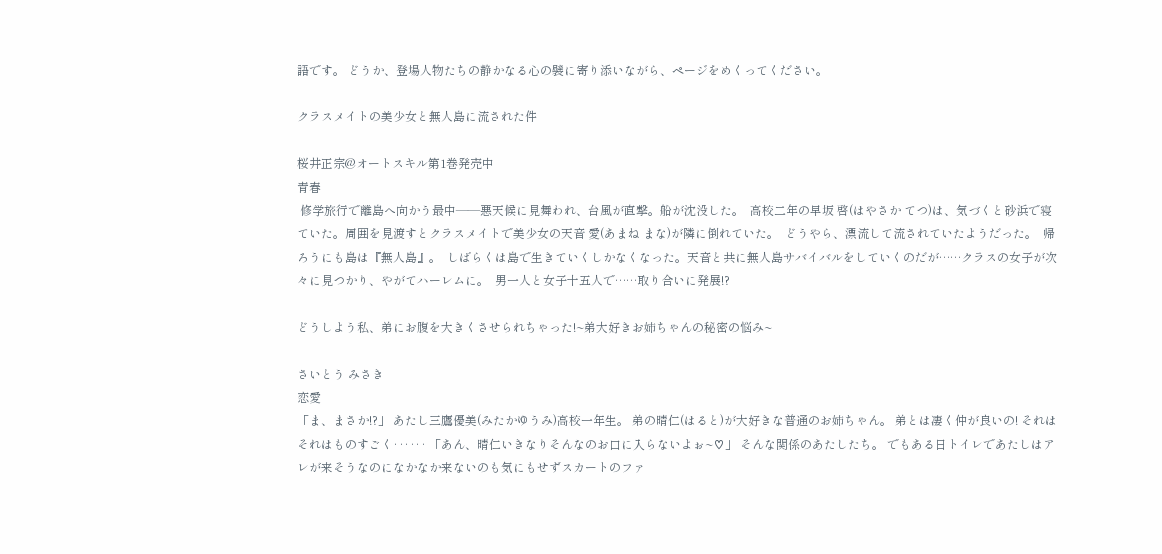語です。 どうか、登場人物たちの静かなる心の襞に寄り添いながら、ページをめくってください。

クラスメイトの美少女と無人島に流された件

桜井正宗@オートスキル第1巻発売中
青春
 修学旅行で離島へ向かう最中――悪天候に見舞われ、台風が直撃。船が沈没した。  高校二年の早坂 啓(はやさか てつ)は、気づくと砂浜で寝ていた。周囲を見渡すとクラスメイトで美少女の天音 愛(あまね まな)が隣に倒れていた。  どうやら、漂流して流されていたようだった。  帰ろうにも島は『無人島』。  しばらくは島で生きていくしかなくなった。天音と共に無人島サバイバルをしていくのだが……クラスの女子が次々に見つかり、やがてハーレムに。  男一人と女子十五人で……取り合いに発展!?

どうしよう私、弟にお腹を大きくさせられちゃった!~弟大好きお姉ちゃんの秘密の悩み~

さいとう みさき
恋愛
「ま、まさか!?」 あたし三鷹優美(みたかゆうみ)高校一年生。 弟の晴仁(はると)が大好きな普通のお姉ちゃん。 弟とは凄く仲が良いの! それはそれはものすごく‥‥‥ 「あん、晴仁いきなりそんなのお口に入らないよぉ~♡」 そんな関係のあたしたち。 でもある日トイレであたしはアレが来そうなのになかなか来ないのも気にもせずスカートのファ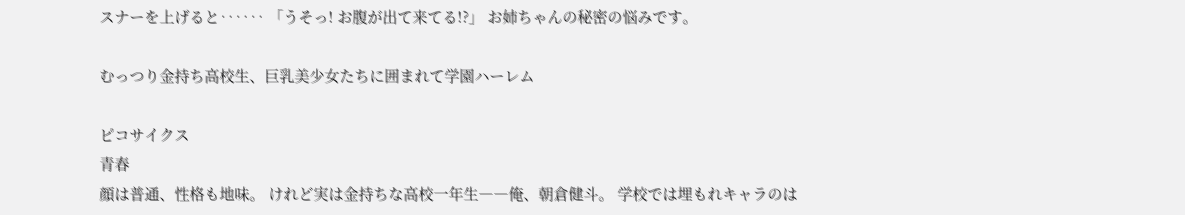スナーを上げると‥‥‥ 「うそっ! お腹が出て来てる!?」 お姉ちゃんの秘密の悩みです。

むっつり金持ち高校生、巨乳美少女たちに囲まれて学園ハーレム

ピコサイクス
青春
顔は普通、性格も地味。 けれど実は金持ちな高校一年生――俺、朝倉健斗。 学校では埋もれキャラのは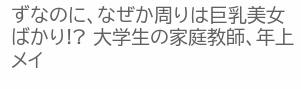ずなのに、なぜか周りは巨乳美女ばかり!? 大学生の家庭教師、年上メイ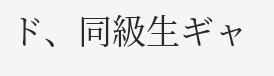ド、同級生ギャ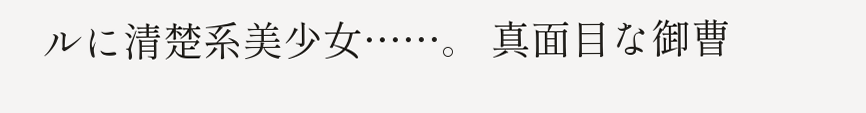ルに清楚系美少女……。 真面目な御曹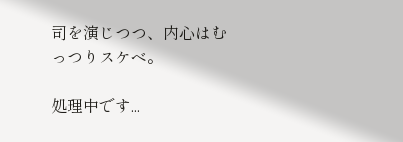司を演じつつ、内心はむっつりスケベ。

処理中です...